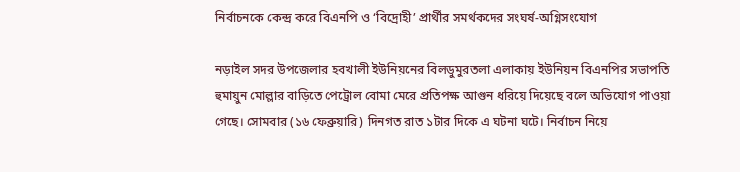নির্বাচনকে কেন্দ্র করে বিএনপি ও ‘বিদ্রোহী’ প্রার্থীর সমর্থকদের সংঘর্ষ-অগ্নিসংযোগ

নড়াইল সদর উপজেলার হবখালী ইউনিয়নের বিলডুমুরতলা এলাকায় ইউনিয়ন বিএনপির সভাপতি হুমায়ুন মোল্লার বাড়িতে পেট্রোল বোমা মেরে প্রতিপক্ষ আগুন ধরিয়ে দিয়েছে বলে অভিযোগ পাওয়া গেছে। সোমবার (১৬ ফেব্রুয়ারি) দিনগত রাত ১টার দিকে এ ঘটনা ঘটে। নির্বাচন নিয়ে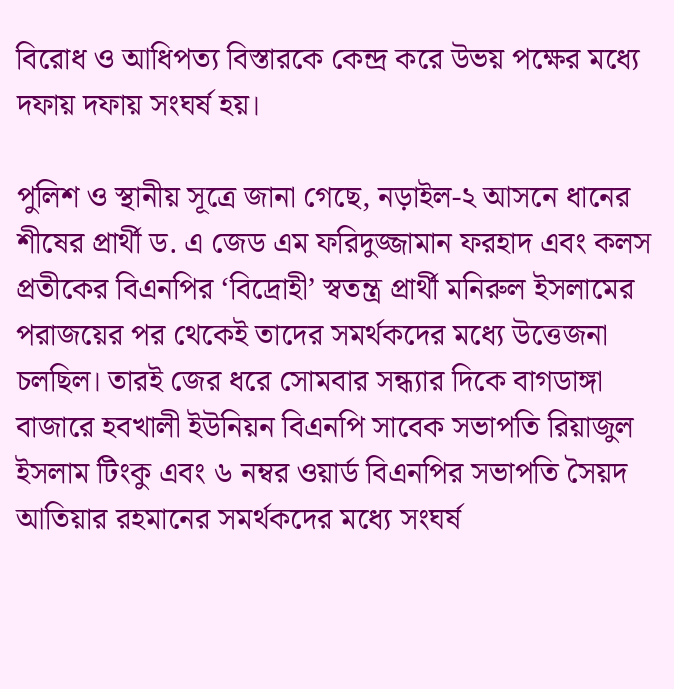বিরোধ ও আধিপত্য বিস্তারকে কেন্দ্র করে উভয় পক্ষের মধ্যে দফায় দফায় সংঘর্ষ হয়।

পুলিশ ও স্থানীয় সূত্রে জানা গেছে, নড়াইল-২ আসনে ধানের শীষের প্রার্থী ড. এ জেড এম ফরিদুজ্জামান ফরহাদ এবং কলস প্রতীকের বিএনপির ‘বিদ্রোহী’ স্বতন্ত্র প্রার্থী মনিরুল ইসলামের পরাজয়ের পর থেকেই তাদের সমর্থকদের মধ্যে উত্তেজনা চলছিল। তারই জের ধরে সোমবার সন্ধ্যার দিকে বাগডাঙ্গা বাজারে হবখালী ইউনিয়ন বিএনপি সাবেক সভাপতি রিয়াজুল ইসলাম টিংকু এবং ৬ নম্বর ওয়ার্ড বিএনপির সভাপতি সৈয়দ আতিয়ার রহমানের সমর্থকদের মধ্যে সংঘর্ষ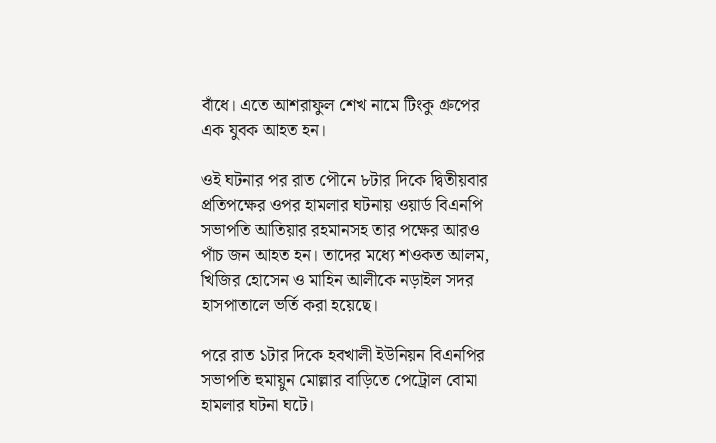বাঁধে। এতে আশরাফুল শেখ নামে টিংকু গ্রুপের এক যুবক আহত হন।

ওই ঘটনার পর রাত পৌনে ৮টার দিকে দ্বিতীয়বার প্রতিপক্ষের ওপর হামলার ঘটনায় ওয়ার্ড বিএনপি সভাপতি আতিয়ার রহমানসহ তার পক্ষের আরও পাঁচ জন আহত হন। তাদের মধ্যে শওকত আলম, খিজির হোসেন ও মাহিন আলীকে নড়াইল সদর হাসপাতালে ভর্তি করা হয়েছে।

পরে রাত ১টার দিকে হবখালী ইউনিয়ন বিএনপির সভাপতি হুমায়ুন মোল্লার বাড়িতে পেট্রোল বোমা হামলার ঘটনা ঘটে।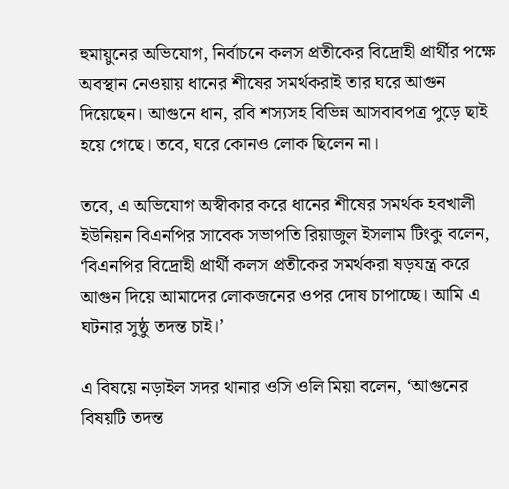হুমায়ুনের অভিযোগ, নির্বাচনে কলস প্রতীকের বিদ্রোহী প্রার্থীর পক্ষে অবস্থান নেওয়ায় ধানের শীষের সমর্থকরাই তার ঘরে আগুন দিয়েছেন। আগুনে ধান, রবি শস্যসহ বিভিন্ন আসবাবপত্র পুড়ে ছাই হয়ে গেছে। তবে, ঘরে কোনও লোক ছিলেন না।

তবে, এ অভিযোগ অস্বীকার করে ধানের শীষের সমর্থক হবখালী ইউনিয়ন বিএনপির সাবেক সভাপতি রিয়াজুল ইসলাম টিংকু বলেন, ‘বিএনপির বিদ্রোহী প্রার্থী কলস প্রতীকের সমর্থকরা ষড়যন্ত্র করে আগুন দিয়ে আমাদের লোকজনের ওপর দোষ চাপাচ্ছে। আমি এ ঘটনার সুষ্ঠু তদন্ত চাই।’

এ বিষয়ে নড়াইল সদর থানার ওসি ওলি মিয়া বলেন, ‘আগুনের বিষয়টি তদন্ত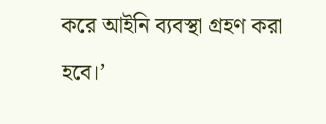করে আইনি ব্যবস্থা গ্রহণ করা হবে।’